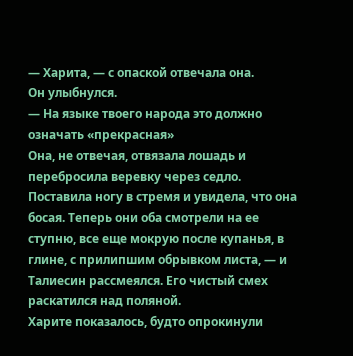— Харита, — с опаской отвечала она.
Он улыбнулся.
— На языке твоего народа это должно означать «прекрасная»
Она, не отвечая, отвязала лошадь и перебросила веревку через седло. Поставила ногу в стремя и увидела, что она босая. Теперь они оба смотрели на ее ступню, все еще мокрую после купанья, в глине, с прилипшим обрывком листа, — и Талиесин рассмеялся. Его чистый смех раскатился над поляной.
Харите показалось, будто опрокинули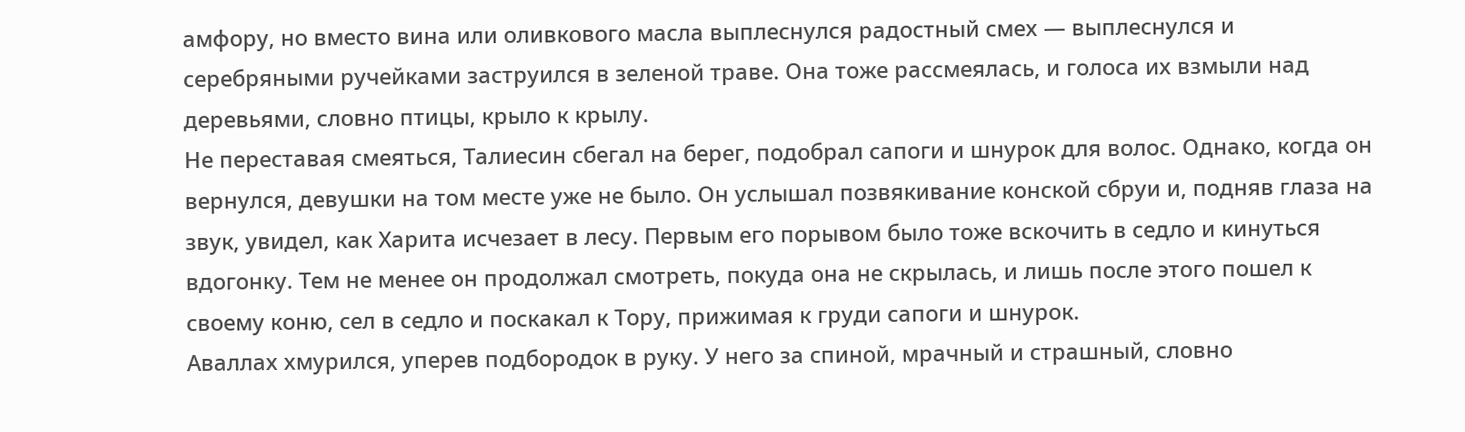амфору, но вместо вина или оливкового масла выплеснулся радостный смех — выплеснулся и серебряными ручейками заструился в зеленой траве. Она тоже рассмеялась, и голоса их взмыли над деревьями, словно птицы, крыло к крылу.
Не переставая смеяться, Талиесин сбегал на берег, подобрал сапоги и шнурок для волос. Однако, когда он вернулся, девушки на том месте уже не было. Он услышал позвякивание конской сбруи и, подняв глаза на звук, увидел, как Харита исчезает в лесу. Первым его порывом было тоже вскочить в седло и кинуться вдогонку. Тем не менее он продолжал смотреть, покуда она не скрылась, и лишь после этого пошел к своему коню, сел в седло и поскакал к Тору, прижимая к груди сапоги и шнурок.
Аваллах хмурился, уперев подбородок в руку. У него за спиной, мрачный и страшный, словно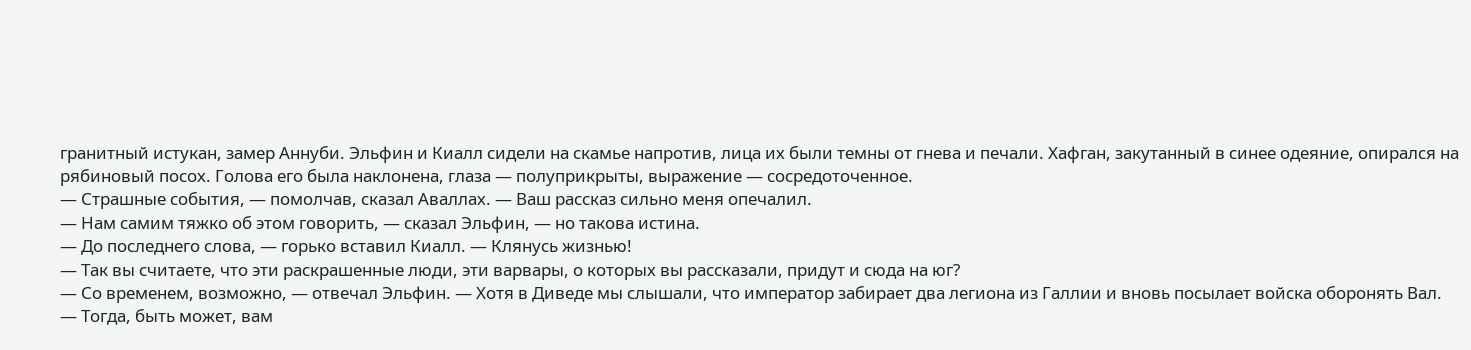гранитный истукан, замер Аннуби. Эльфин и Киалл сидели на скамье напротив, лица их были темны от гнева и печали. Хафган, закутанный в синее одеяние, опирался на рябиновый посох. Голова его была наклонена, глаза — полуприкрыты, выражение — сосредоточенное.
— Страшные события, — помолчав, сказал Аваллах. — Ваш рассказ сильно меня опечалил.
— Нам самим тяжко об этом говорить, — сказал Эльфин, — но такова истина.
— До последнего слова, — горько вставил Киалл. — Клянусь жизнью!
— Так вы считаете, что эти раскрашенные люди, эти варвары, о которых вы рассказали, придут и сюда на юг?
— Со временем, возможно, — отвечал Эльфин. — Хотя в Диведе мы слышали, что император забирает два легиона из Галлии и вновь посылает войска оборонять Вал.
— Тогда, быть может, вам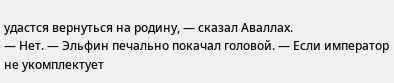удастся вернуться на родину, — сказал Аваллах.
— Нет. — Эльфин печально покачал головой. — Если император не укомплектует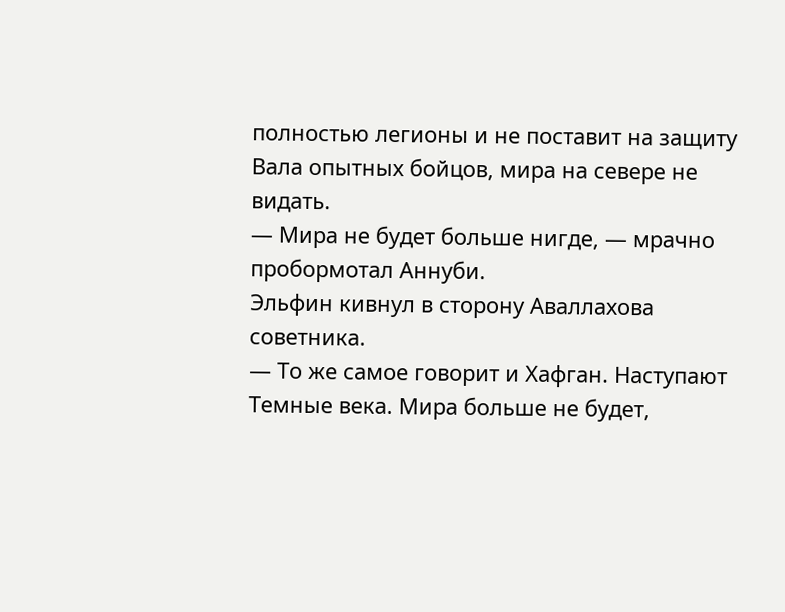полностью легионы и не поставит на защиту Вала опытных бойцов, мира на севере не видать.
— Мира не будет больше нигде, — мрачно пробормотал Аннуби.
Эльфин кивнул в сторону Аваллахова советника.
— То же самое говорит и Хафган. Наступают Темные века. Мира больше не будет,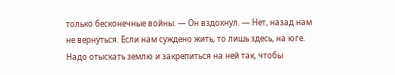только бесконечные войны. — Он вздохнул. — Нет, назад нам не вернуться. Если нам суждено жить, то лишь здесь, на юге. Надо отыскать землю и закрепиться на ней так, чтобы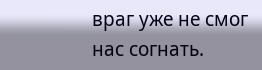враг уже не смог нас согнать.